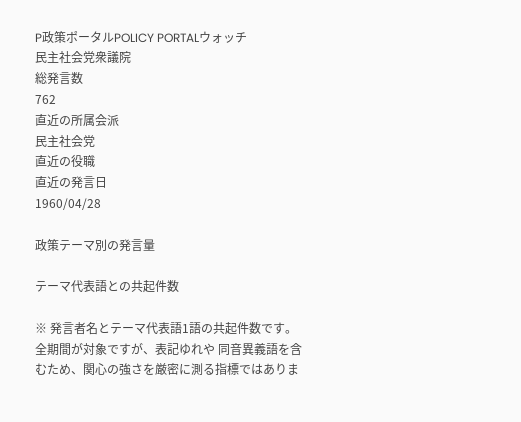P政策ポータルPOLICY PORTALウォッチ
民主社会党衆議院
総発言数
762
直近の所属会派
民主社会党
直近の役職
直近の発言日
1960/04/28

政策テーマ別の発言量

テーマ代表語との共起件数

※ 発言者名とテーマ代表語1語の共起件数です。全期間が対象ですが、表記ゆれや 同音異義語を含むため、関心の強さを厳密に測る指標ではありま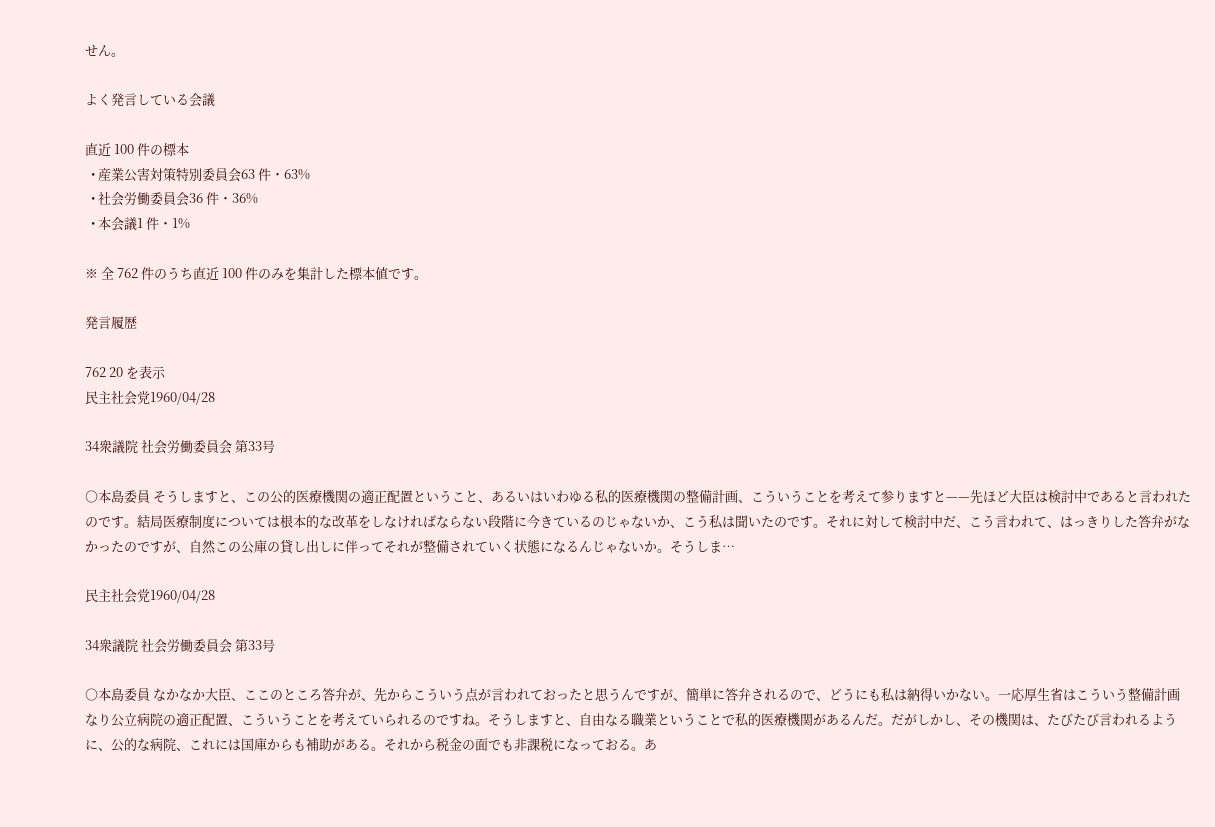せん。

よく発言している会議

直近 100 件の標本
  • 産業公害対策特別委員会63 件・63%
  • 社会労働委員会36 件・36%
  • 本会議1 件・1%

※ 全 762 件のうち直近 100 件のみを集計した標本値です。

発言履歴

762 20 を表示
民主社会党1960/04/28

34衆議院 社会労働委員会 第33号

○本島委員 そうしますと、この公的医療機関の適正配置ということ、あるいはいわゆる私的医療機関の整備計画、こういうことを考えて参りますと——先ほど大臣は検討中であると言われたのです。結局医療制度については根本的な改革をしなければならない段階に今きているのじゃないか、こう私は聞いたのです。それに対して検討中だ、こう言われて、はっきりした答弁がなかったのですが、自然この公庫の貸し出しに伴ってそれが整備されていく状態になるんじゃないか。そうしま…

民主社会党1960/04/28

34衆議院 社会労働委員会 第33号

○本島委員 なかなか大臣、ここのところ答弁が、先からこういう点が言われておったと思うんですが、簡単に答弁されるので、どうにも私は納得いかない。一応厚生省はこういう整備計画なり公立病院の適正配置、こういうことを考えていられるのですね。そうしますと、自由なる職業ということで私的医療機関があるんだ。だがしかし、その機関は、たびたび言われるように、公的な病院、これには国庫からも補助がある。それから税金の面でも非課税になっておる。あ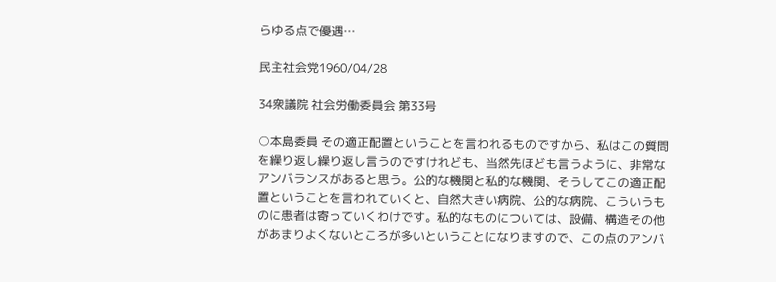らゆる点で優遇…

民主社会党1960/04/28

34衆議院 社会労働委員会 第33号

○本島委員 その適正配置ということを言われるものですから、私はこの質問を繰り返し繰り返し言うのですけれども、当然先ほども言うように、非常なアンバランスがあると思う。公的な機関と私的な機関、そうしてこの適正配置ということを言われていくと、自然大きい病院、公的な病院、こういうものに患者は寄っていくわけです。私的なものについては、設備、構造その他があまりよくないところが多いということになりますので、この点のアンバ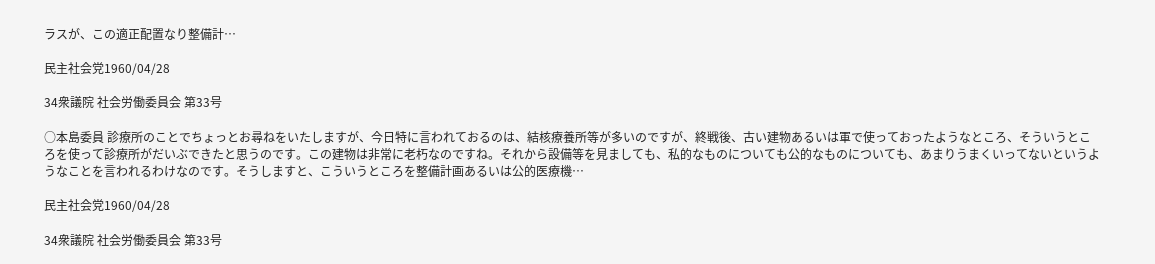ラスが、この適正配置なり整備計…

民主社会党1960/04/28

34衆議院 社会労働委員会 第33号

○本島委員 診療所のことでちょっとお尋ねをいたしますが、今日特に言われておるのは、結核療養所等が多いのですが、終戦後、古い建物あるいは軍で使っておったようなところ、そういうところを使って診療所がだいぶできたと思うのです。この建物は非常に老朽なのですね。それから設備等を見ましても、私的なものについても公的なものについても、あまりうまくいってないというようなことを言われるわけなのです。そうしますと、こういうところを整備計画あるいは公的医療機…

民主社会党1960/04/28

34衆議院 社会労働委員会 第33号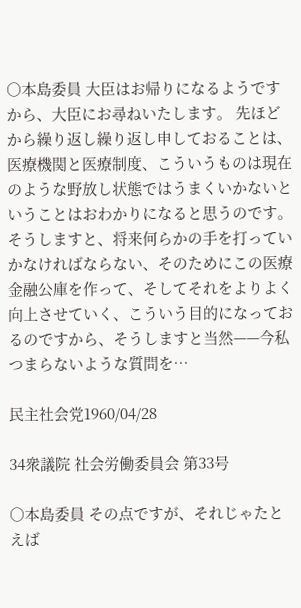○本島委員 大臣はお帰りになるようですから、大臣にお尋ねいたします。 先ほどから繰り返し繰り返し申しておることは、医療機関と医療制度、こういうものは現在のような野放し状態ではうまくいかないということはおわかりになると思うのです。そうしますと、将来何らかの手を打っていかなければならない、そのためにこの医療金融公庫を作って、そしてそれをよりよく向上させていく、こういう目的になっておるのですから、そうしますと当然——今私つまらないような質問を…

民主社会党1960/04/28

34衆議院 社会労働委員会 第33号

○本島委員 その点ですが、それじゃたとえば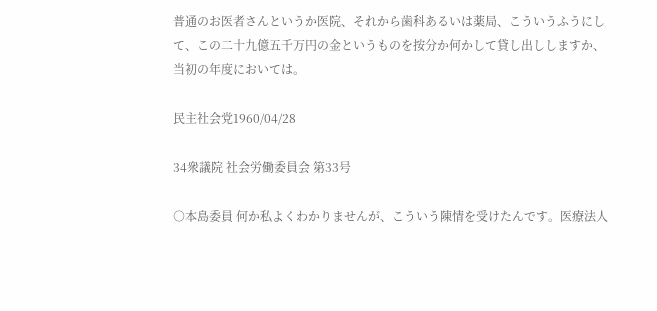普通のお医者さんというか医院、それから歯科あるいは薬局、こういうふうにして、この二十九億五千万円の金というものを按分か何かして貸し出ししますか、当初の年度においては。

民主社会党1960/04/28

34衆議院 社会労働委員会 第33号

○本島委員 何か私よくわかりませんが、こういう陳情を受けたんです。医療法人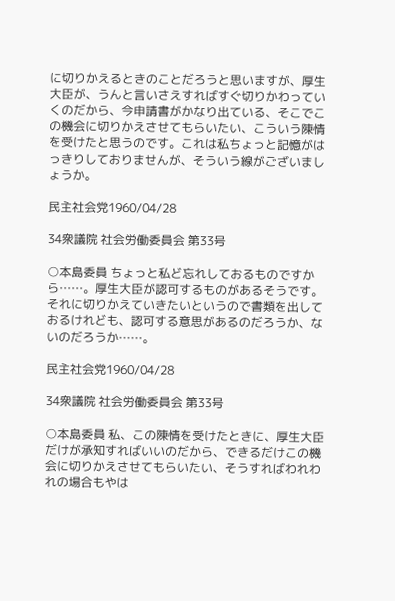に切りかえるときのことだろうと思いますが、厚生大臣が、うんと言いさえすればすぐ切りかわっていくのだから、今申請書がかなり出ている、そこでこの機会に切りかえさせてもらいたい、こういう陳情を受けたと思うのです。これは私ちょっと記憶がはっきりしておりませんが、そういう線がございましょうか。

民主社会党1960/04/28

34衆議院 社会労働委員会 第33号

○本島委員 ちょっと私ど忘れしておるものですから……。厚生大臣が認可するものがあるそうです。それに切りかえていきたいというので書類を出しておるけれども、認可する意思があるのだろうか、ないのだろうか……。

民主社会党1960/04/28

34衆議院 社会労働委員会 第33号

○本島委員 私、この陳情を受けたときに、厚生大臣だけが承知すればいいのだから、できるだけこの機会に切りかえさせてもらいたい、そうすればわれわれの場合もやは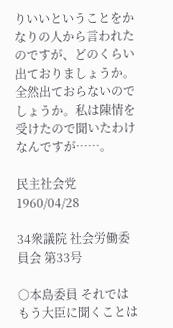りいいということをかなりの人から言われたのですが、どのくらい出ておりましょうか。全然出ておらないのでしょうか。私は陳情を受けたので聞いたわけなんですが……。

民主社会党1960/04/28

34衆議院 社会労働委員会 第33号

○本島委員 それではもう大臣に聞くことは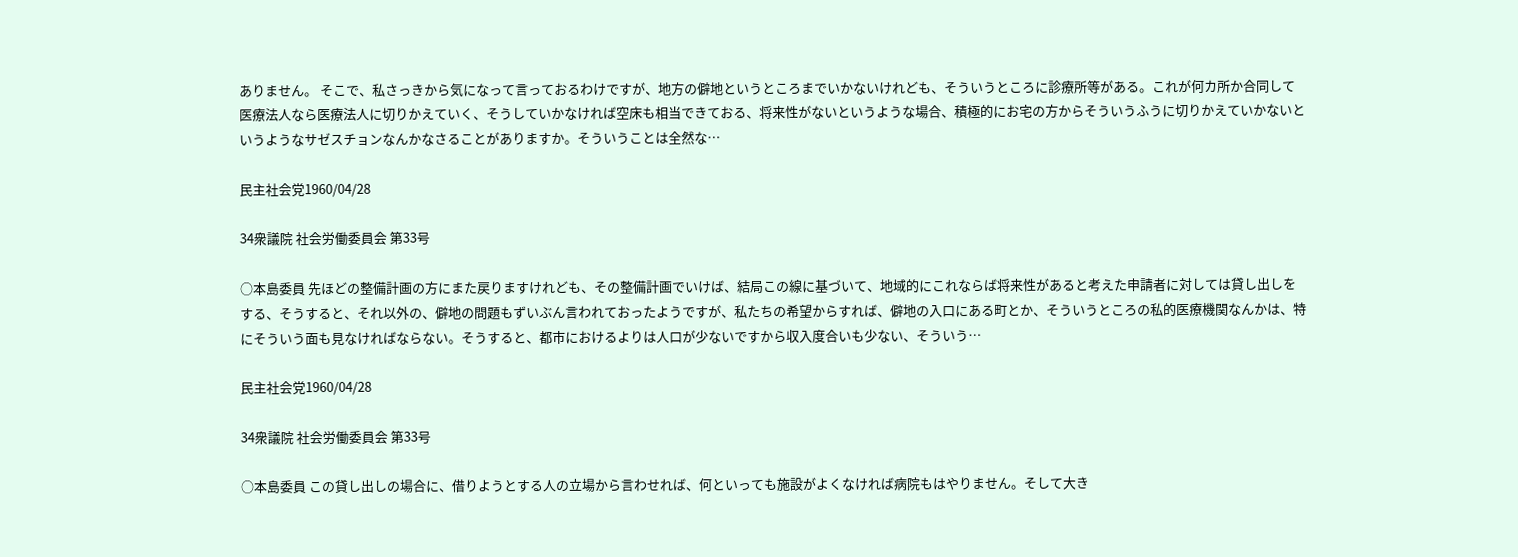ありません。 そこで、私さっきから気になって言っておるわけですが、地方の僻地というところまでいかないけれども、そういうところに診療所等がある。これが何カ所か合同して医療法人なら医療法人に切りかえていく、そうしていかなければ空床も相当できておる、将来性がないというような場合、積極的にお宅の方からそういうふうに切りかえていかないというようなサゼスチョンなんかなさることがありますか。そういうことは全然な…

民主社会党1960/04/28

34衆議院 社会労働委員会 第33号

○本島委員 先ほどの整備計画の方にまた戻りますけれども、その整備計画でいけば、結局この線に基づいて、地域的にこれならば将来性があると考えた申請者に対しては貸し出しをする、そうすると、それ以外の、僻地の問題もずいぶん言われておったようですが、私たちの希望からすれば、僻地の入口にある町とか、そういうところの私的医療機関なんかは、特にそういう面も見なければならない。そうすると、都市におけるよりは人口が少ないですから収入度合いも少ない、そういう…

民主社会党1960/04/28

34衆議院 社会労働委員会 第33号

○本島委員 この貸し出しの場合に、借りようとする人の立場から言わせれば、何といっても施設がよくなければ病院もはやりません。そして大き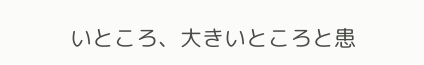いところ、大きいところと患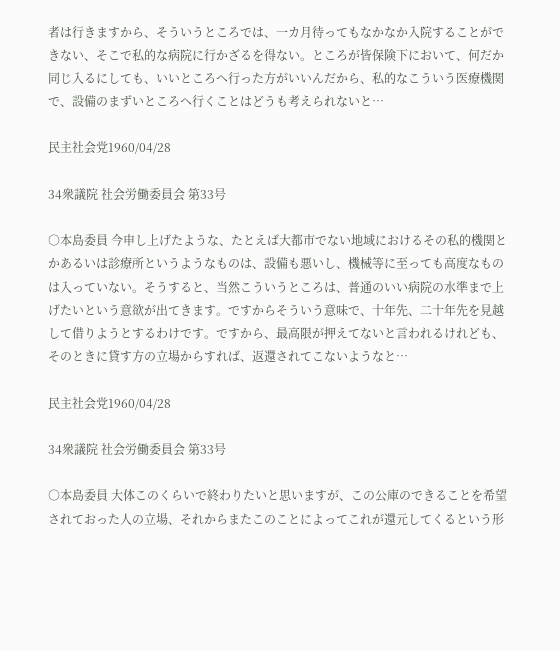者は行きますから、そういうところでは、一カ月待ってもなかなか入院することができない、そこで私的な病院に行かざるを得ない。ところが皆保険下において、何だか同じ入るにしても、いいところへ行った方がいいんだから、私的なこういう医療機関で、設備のまずいところへ行くことはどうも考えられないと…

民主社会党1960/04/28

34衆議院 社会労働委員会 第33号

○本島委員 今申し上げたような、たとえば大都市でない地域におけるその私的機関とかあるいは診療所というようなものは、設備も悪いし、機械等に至っても高度なものは入っていない。そうすると、当然こういうところは、普通のいい病院の水準まで上げたいという意欲が出てきます。ですからそういう意味で、十年先、二十年先を見越して借りようとするわけです。ですから、最高限が押えてないと言われるけれども、そのときに貸す方の立場からすれば、返還されてこないようなと…

民主社会党1960/04/28

34衆議院 社会労働委員会 第33号

○本島委員 大体このくらいで終わりたいと思いますが、この公庫のできることを希望されておった人の立場、それからまたこのことによってこれが還元してくるという形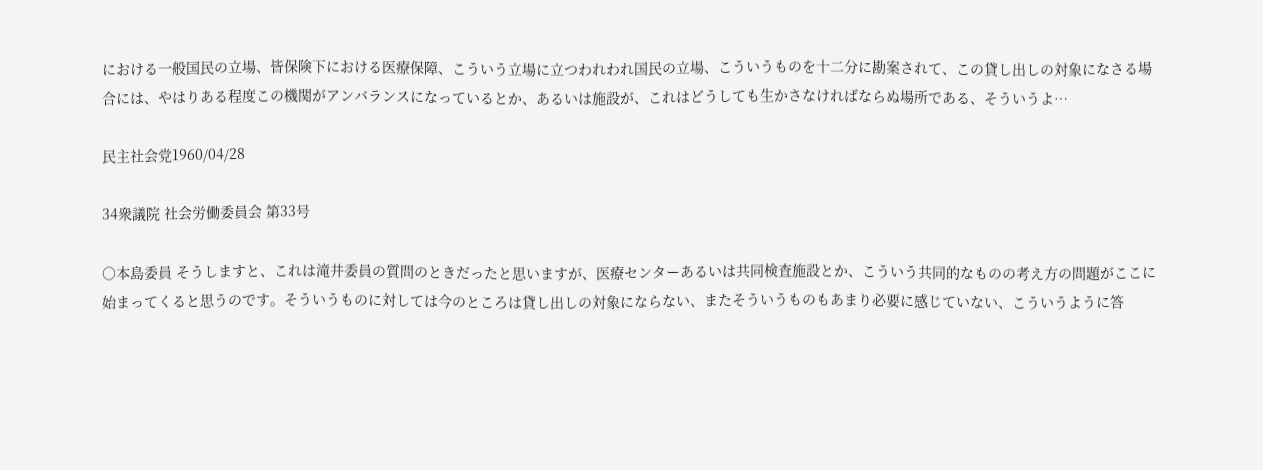における一般国民の立場、皆保険下における医療保障、こういう立場に立つわれわれ国民の立場、こういうものを十二分に勘案されて、この貸し出しの対象になさる場合には、やはりある程度この機関がアンバランスになっているとか、あるいは施設が、これはどうしても生かさなければならぬ場所である、そういうよ…

民主社会党1960/04/28

34衆議院 社会労働委員会 第33号

○本島委員 そうしますと、これは滝井委員の質問のときだったと思いますが、医療センターあるいは共同検査施設とか、こういう共同的なものの考え方の問題がここに始まってくると思うのです。そういうものに対しては今のところは貸し出しの対象にならない、またそういうものもあまり必要に感じていない、こういうように答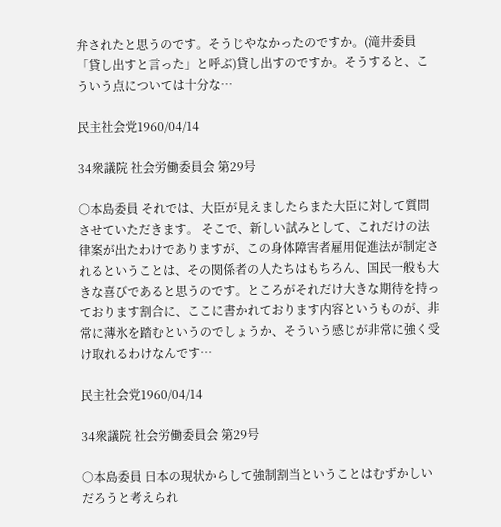弁されたと思うのです。そうじやなかったのですか。(滝井委員「貸し出すと言った」と呼ぶ)貸し出すのですか。そうすると、こういう点については十分な…

民主社会党1960/04/14

34衆議院 社会労働委員会 第29号

○本島委員 それでは、大臣が見えましたらまた大臣に対して質問させていただきます。 そこで、新しい試みとして、これだけの法律案が出たわけでありますが、この身体障害者雇用促進法が制定されるということは、その関係者の人たちはもちろん、国民一般も大きな喜びであると思うのです。ところがそれだけ大きな期待を持っております割合に、ここに書かれております内容というものが、非常に薄氷を踏むというのでしょうか、そういう感じが非常に強く受け取れるわけなんです…

民主社会党1960/04/14

34衆議院 社会労働委員会 第29号

○本島委員 日本の現状からして強制割当ということはむずかしいだろうと考えられ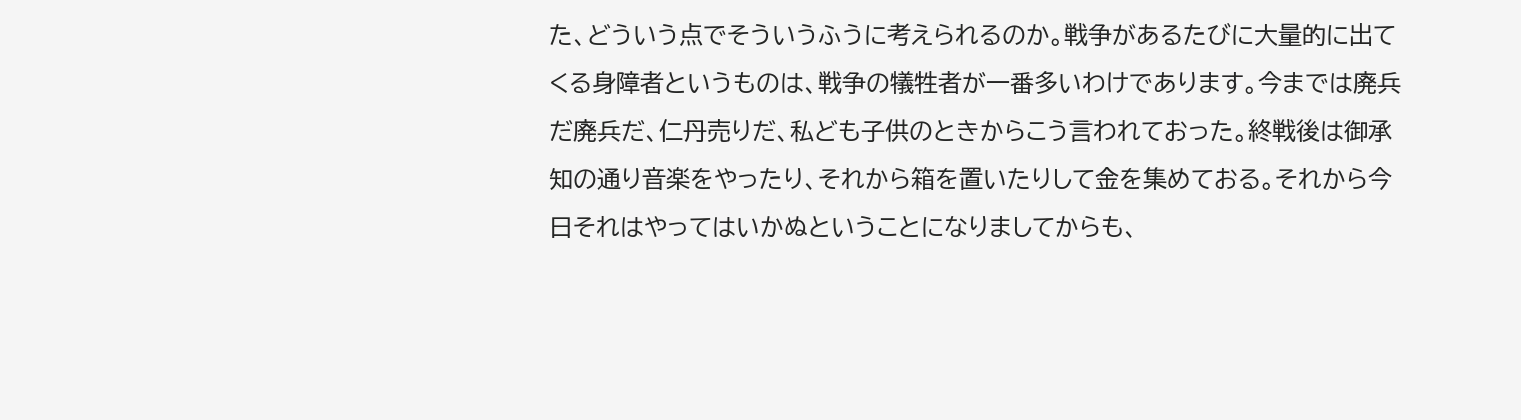た、どういう点でそういうふうに考えられるのか。戦争があるたびに大量的に出てくる身障者というものは、戦争の犠牲者が一番多いわけであります。今までは廃兵だ廃兵だ、仁丹売りだ、私ども子供のときからこう言われておった。終戦後は御承知の通り音楽をやったり、それから箱を置いたりして金を集めておる。それから今日それはやってはいかぬということになりましてからも、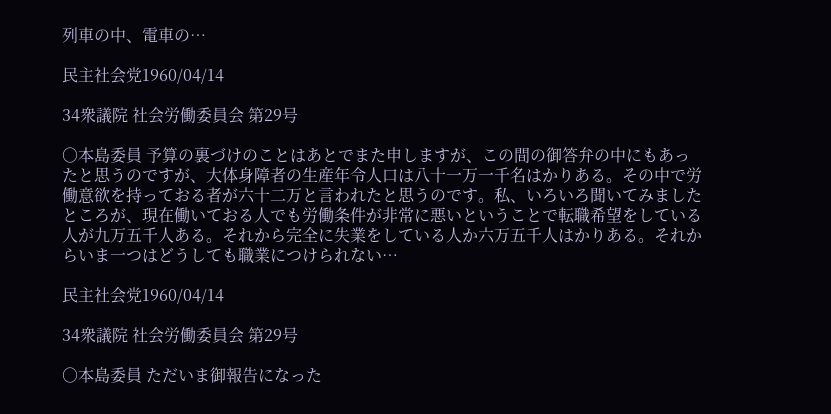列車の中、電車の…

民主社会党1960/04/14

34衆議院 社会労働委員会 第29号

○本島委員 予算の裏づけのことはあとでまた申しますが、この間の御答弁の中にもあったと思うのですが、大体身障者の生産年令人口は八十一万一千名はかりある。その中で労働意欲を持っておる者が六十二万と言われたと思うのです。私、いろいろ聞いてみましたところが、現在働いておる人でも労働条件が非常に悪いということで転職希望をしている人が九万五千人ある。それから完全に失業をしている人か六万五千人はかりある。それからいま一つはどうしても職業につけられない…

民主社会党1960/04/14

34衆議院 社会労働委員会 第29号

○本島委員 ただいま御報告になった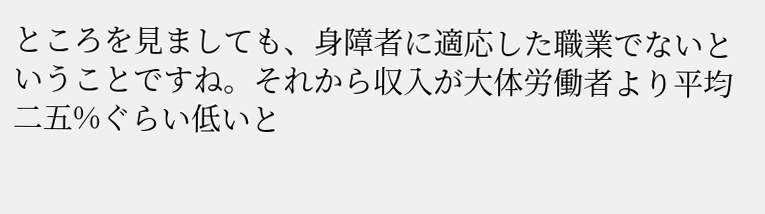ところを見ましても、身障者に適応した職業でないということですね。それから収入が大体労働者より平均二五%ぐらい低いと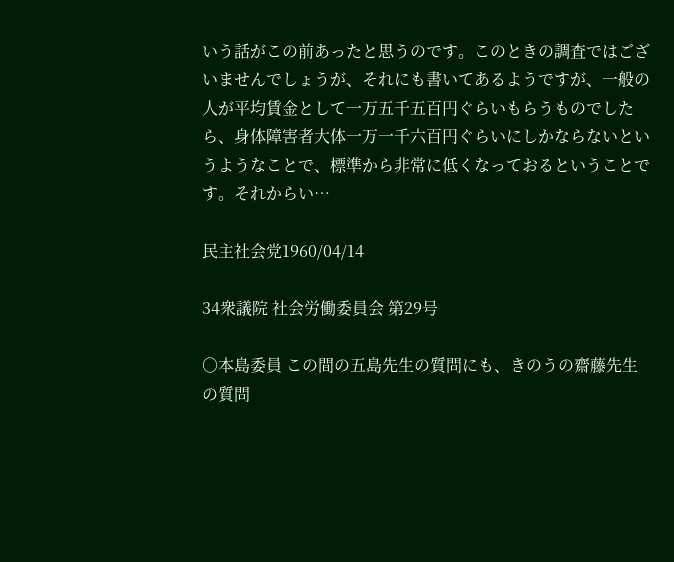いう話がこの前あったと思うのです。このときの調査ではございませんでしょうが、それにも書いてあるようですが、一般の人が平均賃金として一万五千五百円ぐらいもらうものでしたら、身体障害者大体一万一千六百円ぐらいにしかならないというようなことで、標準から非常に低くなっておるということです。それからい…

民主社会党1960/04/14

34衆議院 社会労働委員会 第29号

○本島委員 この間の五島先生の質問にも、きのうの齋藤先生の質問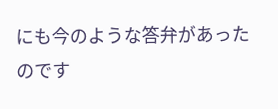にも今のような答弁があったのです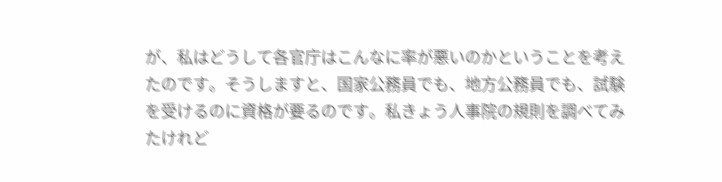が、私はどうして各官庁はこんなに率が悪いのかということを考えたのです。そうしますと、国家公務員でも、地方公務員でも、試験を受けるのに資格が要るのです。私きょう人事院の規則を調べてみたけれど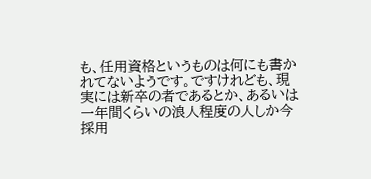も、任用資格というものは何にも書かれてないようです。ですけれども、現実には新卒の者であるとか、あるいは一年間くらいの浪人程度の人しか今採用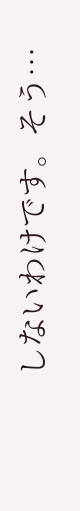しないわけです。そう…